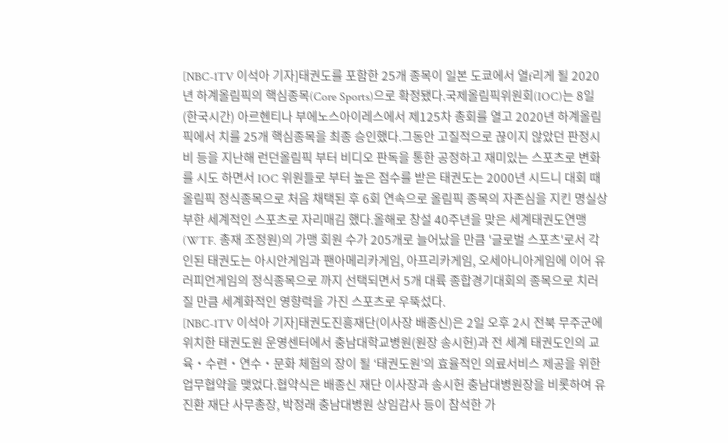[NBC-1TV 이석아 기자]태권도를 포함한 25개 종목이 일본 도쿄에서 열f리게 될 2020년 하계올림픽의 핵심종목(Core Sports)으로 확정됐다.국제올림픽위원회(IOC)는 8일(한국시간) 아르헨티나 부에노스아이레스에서 제125차 총회를 열고 2020년 하계올림픽에서 치를 25개 핵심종목을 최종 승인했다.그동안 고질적으로 끊이지 않았던 판정시비 등을 지난해 런던올림픽 부터 비디오 판독을 통한 공정하고 재미있는 스포츠로 변화를 시도 하면서 IOC 위원들로 부터 높은 점수를 받은 태권도는 2000년 시드니 대회 때 올림픽 정식종목으로 처음 채택된 후 6회 연속으로 올림픽 종목의 자존심을 지킨 명실상부한 세계적인 스포츠로 자리매김 했다.올해로 창설 40주년을 맞은 세계태권도연맹(WTF. 총재 조정원)의 가맹 회원 수가 205개로 늘어났을 만큼 '글로벌 스포츠'로서 각인된 태권도는 아시안게임과 팬아메리카게임, 아프리카게임, 오세아니아게임에 이어 유러피언게임의 정식종목으로 까지 선택되면서 5개 대륙 종합경기대회의 종목으로 치러질 만큼 세계화적인 영향력을 가진 스포츠로 우뚝섰다.
[NBC-1TV 이석아 기자]태권도진흥재단(이사장 배종신)은 2일 오후 2시 전북 무주군에 위치한 태권도원 운영센터에서 충남대학교병원(원장 송시헌)과 전 세계 태권도인의 교육‧수련‧연수‧문화 체험의 장이 될 ‘태권도원’의 효율적인 의료서비스 제공을 위한 업무협약을 맺었다.협약식은 배종신 재단 이사장과 송시헌 충남대병원장을 비롯하여 유진환 재단 사무총장, 박정래 충남대병원 상임감사 등이 참석한 가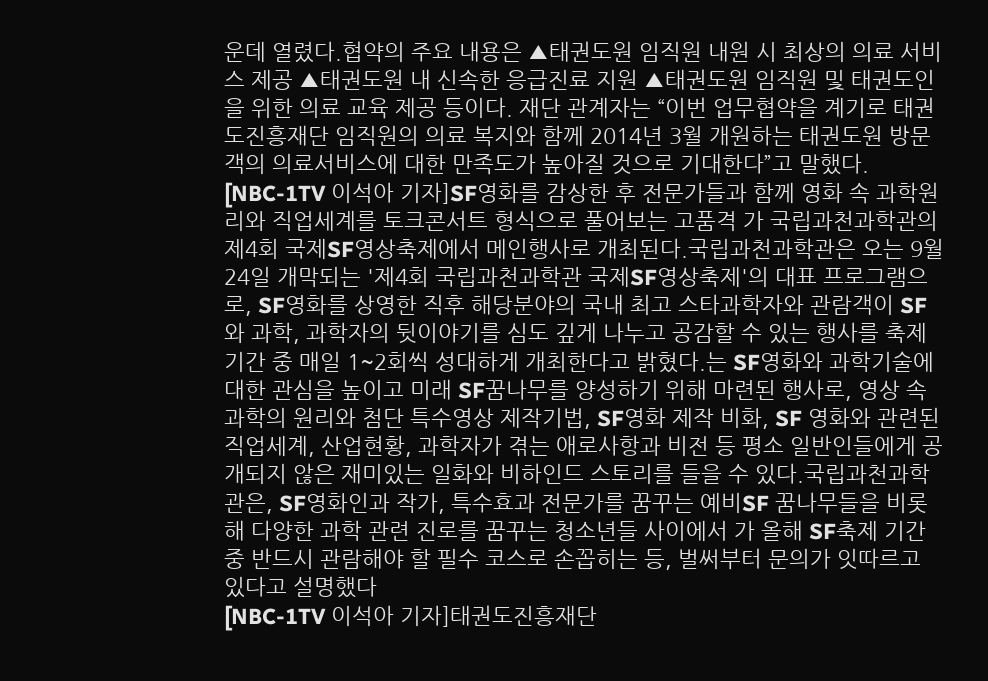운데 열렸다.협약의 주요 내용은 ▲태권도원 임직원 내원 시 최상의 의료 서비스 제공 ▲태권도원 내 신속한 응급진료 지원 ▲태권도원 임직원 및 태권도인을 위한 의료 교육 제공 등이다. 재단 관계자는 “이번 업무협약을 계기로 태권도진흥재단 임직원의 의료 복지와 함께 2014년 3월 개원하는 태권도원 방문객의 의료서비스에 대한 만족도가 높아질 것으로 기대한다”고 말했다.
[NBC-1TV 이석아 기자]SF영화를 감상한 후 전문가들과 함께 영화 속 과학원리와 직업세계를 토크콘서트 형식으로 풀어보는 고품격 가 국립과천과학관의 제4회 국제SF영상축제에서 메인행사로 개최된다.국립과천과학관은 오는 9월 24일 개막되는 '제4회 국립과천과학관 국제SF영상축제'의 대표 프로그램으로, SF영화를 상영한 직후 해당분야의 국내 최고 스타과학자와 관람객이 SF와 과학, 과학자의 뒷이야기를 심도 깊게 나누고 공감할 수 있는 행사를 축제 기간 중 매일 1~2회씩 성대하게 개최한다고 밝혔다.는 SF영화와 과학기술에 대한 관심을 높이고 미래 SF꿈나무를 양성하기 위해 마련된 행사로, 영상 속 과학의 원리와 첨단 특수영상 제작기법, SF영화 제작 비화, SF 영화와 관련된 직업세계, 산업현황, 과학자가 겪는 애로사항과 비전 등 평소 일반인들에게 공개되지 않은 재미있는 일화와 비하인드 스토리를 들을 수 있다.국립과천과학관은, SF영화인과 작가, 특수효과 전문가를 꿈꾸는 예비SF 꿈나무들을 비롯해 다양한 과학 관련 진로를 꿈꾸는 청소년들 사이에서 가 올해 SF축제 기간 중 반드시 관람해야 할 필수 코스로 손꼽히는 등, 벌써부터 문의가 잇따르고 있다고 설명했다
[NBC-1TV 이석아 기자]태권도진흥재단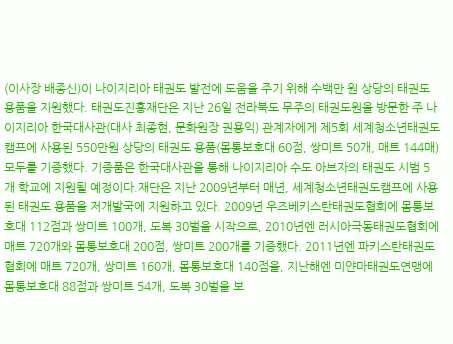(이사장 배종신)이 나이지리아 태권도 발전에 도움을 주기 위해 수백만 원 상당의 태권도 용품을 지원했다. 태권도진흥재단은 지난 26일 전라북도 무주의 태권도원을 방문한 주 나이지리아 한국대사관(대사 최종현, 문화원장 권용익) 관계자에게 제5회 세계청소년태권도캠프에 사용된 550만원 상당의 태권도 용품(몸통보호대 60점, 쌍미트 50개, 매트 144매) 모두를 기증했다. 기증품은 한국대사관을 통해 나이지리아 수도 아브자의 태권도 시범 5개 학교에 지원될 예정이다.재단은 지난 2009년부터 매년, 세계청소년태권도캠프에 사용된 태권도 용품을 저개발국에 지원하고 있다. 2009년 우즈베키스탄태권도협회에 몸통보호대 112점과 쌍미트 100개, 도복 30벌을 시작으로, 2010년엔 러시아극동태권도협회에 매트 720개와 몸통보호대 200점, 쌍미트 200개를 기증했다. 2011년엔 파키스탄태권도협회에 매트 720개, 쌍미트 160개, 몸통보호대 140점을, 지난해엔 미얀마태권도연맹에 몸통보호대 88점과 쌍미트 54개, 도복 30벌을 보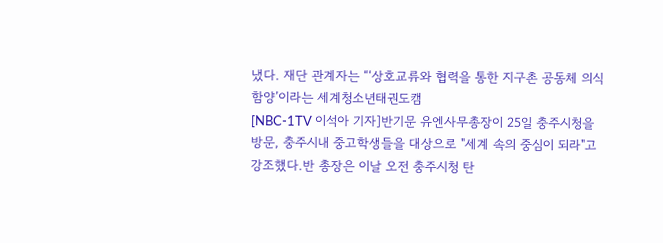냈다. 재단 관계자는 “‘상호교류와 협력을 통한 지구촌 공동체 의식 함양’이라는 세계청소년태권도캠
[NBC-1TV 이석아 기자]반기문 유엔사무총장이 25일 충주시청을 방문, 충주시내 중고학생들을 대상으로 "세계 속의 중심이 되라"고 강조했다.반 총장은 이날 오전 충주시청 탄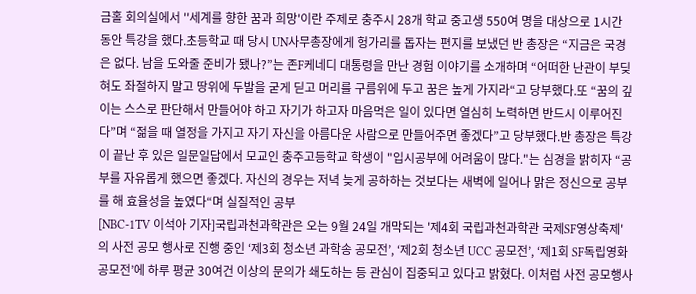금홀 회의실에서 ''세계를 향한 꿈과 희망'이란 주제로 충주시 28개 학교 중고생 550여 명을 대상으로 1시간 동안 특강을 했다.초등학교 때 당시 UN사무총장에게 헝가리를 돕자는 편지를 보냈던 반 총장은 “지금은 국경은 없다. 남을 도와줄 준비가 됐나?”는 존F케네디 대통령을 만난 경험 이야기를 소개하며 “어떠한 난관이 부딪혀도 좌절하지 말고 땅위에 두발을 굳게 딛고 머리를 구름위에 두고 꿈은 높게 가지라“고 당부했다.또 “꿈의 깊이는 스스로 판단해서 만들어야 하고 자기가 하고자 마음먹은 일이 있다면 열심히 노력하면 반드시 이루어진다”며 “젊을 때 열정을 가지고 자기 자신을 아름다운 사람으로 만들어주면 좋겠다”고 당부했다.반 총장은 특강이 끝난 후 있은 일문일답에서 모교인 충주고등학교 학생이 "입시공부에 어려움이 많다."는 심경을 밝히자 “공부를 자유롭게 했으면 좋겠다. 자신의 경우는 저녁 늦게 공하하는 것보다는 새벽에 일어나 맑은 정신으로 공부를 해 효율성을 높였다“며 실질적인 공부
[NBC-1TV 이석아 기자]국립과천과학관은 오는 9월 24일 개막되는 '제4회 국립과천과학관 국제SF영상축제'의 사전 공모 행사로 진행 중인 ‘제3회 청소년 과학송 공모전’, ‘제2회 청소년 UCC 공모전’, ‘제1회 SF독립영화공모전’에 하루 평균 30여건 이상의 문의가 쇄도하는 등 관심이 집중되고 있다고 밝혔다. 이처럼 사전 공모행사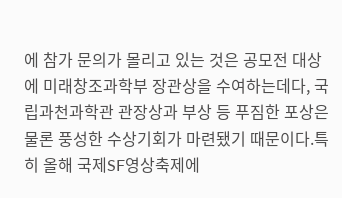에 참가 문의가 몰리고 있는 것은 공모전 대상에 미래창조과학부 장관상을 수여하는데다, 국립과천과학관 관장상과 부상 등 푸짐한 포상은 물론 풍성한 수상기회가 마련됐기 때문이다.특히 올해 국제SF영상축제에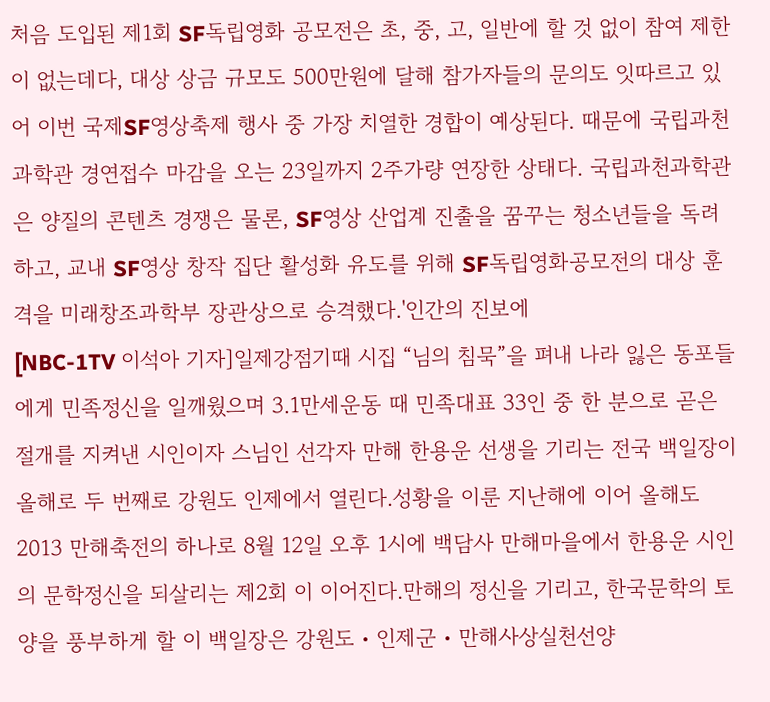처음 도입된 제1회 SF독립영화 공모전은 초, 중, 고, 일반에 할 것 없이 참여 제한이 없는데다, 대상 상금 규모도 500만원에 달해 참가자들의 문의도 잇따르고 있어 이번 국제SF영상축제 행사 중 가장 치열한 경합이 예상된다. 때문에 국립과천과학관 경연접수 마감을 오는 23일까지 2주가량 연장한 상태다. 국립과천과학관은 양질의 콘텐츠 경쟁은 물론, SF영상 산업계 진출을 꿈꾸는 청소년들을 독려하고, 교내 SF영상 창작 집단 활성화 유도를 위해 SF독립영화공모전의 대상 훈격을 미래창조과학부 장관상으로 승격했다.'인간의 진보에
[NBC-1TV 이석아 기자]일제강점기때 시집 “님의 침묵”을 펴내 나라 잃은 동포들에게 민족정신을 일깨웠으며 3.1만세운동 때 민족대표 33인 중 한 분으로 곧은 절개를 지켜낸 시인이자 스님인 선각자 만해 한용운 선생을 기리는 전국 백일장이 올해로 두 번째로 강원도 인제에서 열린다.성황을 이룬 지난해에 이어 올해도 2013 만해축전의 하나로 8월 12일 오후 1시에 백담사 만해마을에서 한용운 시인의 문학정신을 되살리는 제2회 이 이어진다.만해의 정신을 기리고, 한국문학의 토양을 풍부하게 할 이 백일장은 강원도・인제군・만해사상실천선양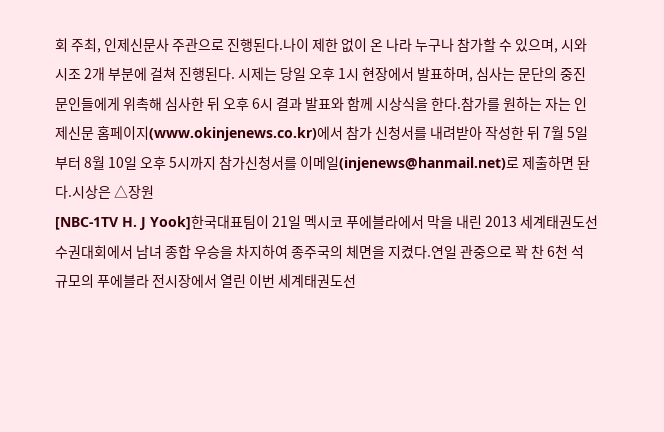회 주최, 인제신문사 주관으로 진행된다.나이 제한 없이 온 나라 누구나 참가할 수 있으며, 시와 시조 2개 부분에 걸쳐 진행된다. 시제는 당일 오후 1시 현장에서 발표하며, 심사는 문단의 중진 문인들에게 위촉해 심사한 뒤 오후 6시 결과 발표와 함께 시상식을 한다.참가를 원하는 자는 인제신문 홈페이지(www.okinjenews.co.kr)에서 참가 신청서를 내려받아 작성한 뒤 7월 5일부터 8월 10일 오후 5시까지 참가신청서를 이메일(injenews@hanmail.net)로 제출하면 돤다.시상은 △장원
[NBC-1TV H. J Yook]한국대표팀이 21일 멕시코 푸에블라에서 막을 내린 2013 세계태권도선수권대회에서 남녀 종합 우승을 차지하여 종주국의 체면을 지켰다.연일 관중으로 꽉 찬 6천 석 규모의 푸에블라 전시장에서 열린 이번 세계태권도선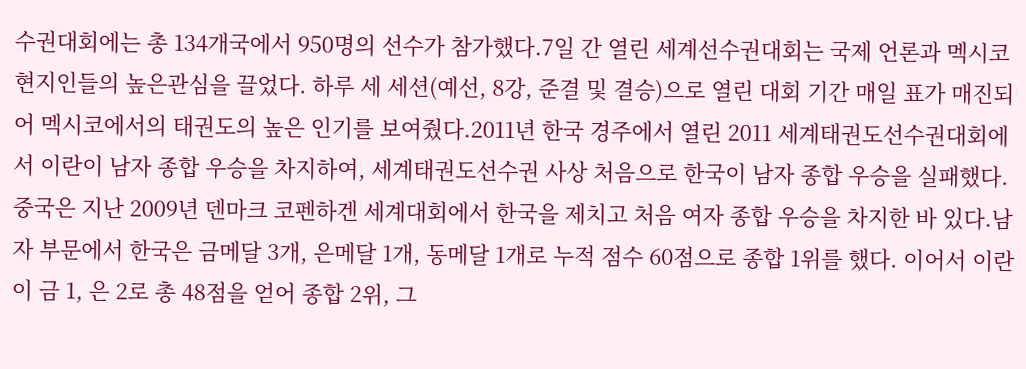수권대회에는 총 134개국에서 950명의 선수가 참가했다.7일 간 열린 세계선수권대회는 국제 언론과 멕시코 현지인들의 높은관심을 끌었다. 하루 세 세션(예선, 8강, 준결 및 결승)으로 열린 대회 기간 매일 표가 매진되어 멕시코에서의 태권도의 높은 인기를 보여줬다.2011년 한국 경주에서 열린 2011 세계태권도선수권대회에서 이란이 남자 종합 우승을 차지하여, 세계태권도선수권 사상 처음으로 한국이 남자 종합 우승을 실패했다. 중국은 지난 2009년 덴마크 코펜하겐 세계대회에서 한국을 제치고 처음 여자 종합 우승을 차지한 바 있다.남자 부문에서 한국은 금메달 3개, 은메달 1개, 동메달 1개로 누적 점수 60점으로 종합 1위를 했다. 이어서 이란이 금 1, 은 2로 총 48점을 얻어 종합 2위, 그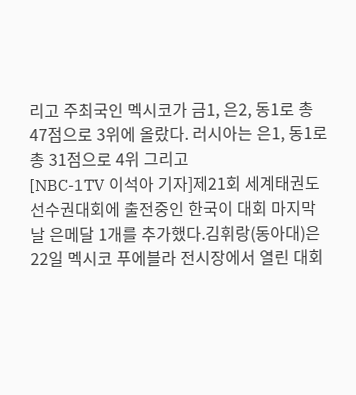리고 주최국인 멕시코가 금1, 은2, 동1로 총 47점으로 3위에 올랐다. 러시아는 은1, 동1로 총 31점으로 4위 그리고
[NBC-1TV 이석아 기자]제21회 세계태권도선수권대회에 출전중인 한국이 대회 마지막 날 은메달 1개를 추가했다.김휘랑(동아대)은 22일 멕시코 푸에블라 전시장에서 열린 대회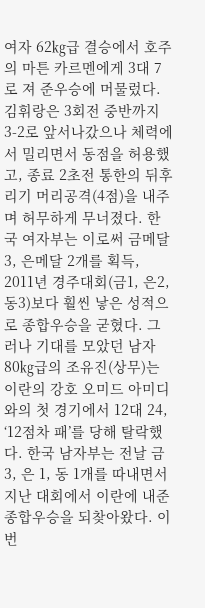여자 62㎏급 결승에서 호주의 마튼 카르멘에게 3대 7로 져 준우승에 머물렀다. 김휘랑은 3회전 중반까지 3-2로 앞서나갔으나 체력에서 밀리면서 동점을 허용했고, 종료 2초전 통한의 뒤후리기 머리공격(4점)을 내주며 허무하게 무너졌다. 한국 여자부는 이로써 금메달 3, 은메달 2개를 획득, 2011년 경주대회(금1, 은2, 동3)보다 훨씬 낳은 성적으로 종합우승을 굳혔다. 그러나 기대를 모았던 남자 80㎏급의 조유진(상무)는 이란의 강호 오미드 아미디와의 첫 경기에서 12대 24, ‘12점차 패’를 당해 탈락했다. 한국 남자부는 전날 금 3, 은 1, 동 1개를 따내면서 지난 대회에서 이란에 내준 종합우승을 되찾아왔다. 이번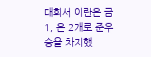대회서 이란은 금 1, 은 2개로 준우승을 차지했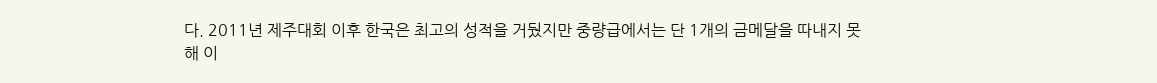다. 2011년 제주대회 이후 한국은 최고의 성적을 거뒀지만 중량급에서는 단 1개의 금메달을 따내지 못해 이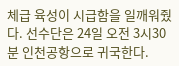체급 육성이 시급함을 일깨워줬다. 선수단은 24일 오전 3시30분 인천공항으로 귀국한다.